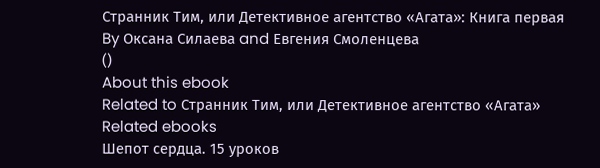Странник Тим, или Детективное агентство «Агата»: Книга первая
By Оксана Силаева and Евгения Смоленцева
()
About this ebook
Related to Странник Тим, или Детективное агентство «Агата»
Related ebooks
Шепот сердца. 15 уроков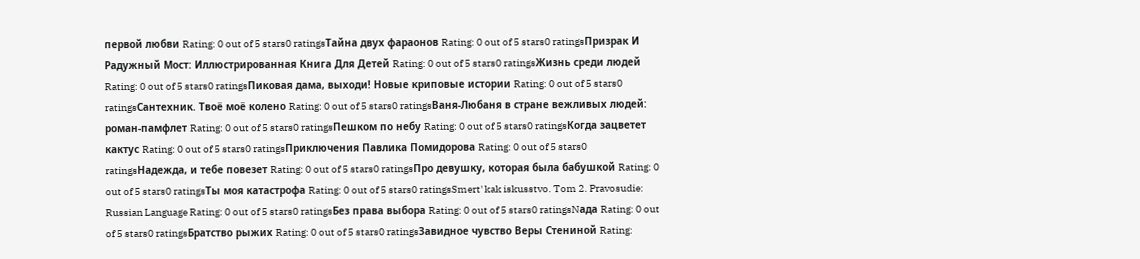первой любви Rating: 0 out of 5 stars0 ratingsТайна двух фараонов Rating: 0 out of 5 stars0 ratingsПризрак И Радужный Мост: Иллюстрированная Книга Для Детей Rating: 0 out of 5 stars0 ratingsЖизнь среди людей Rating: 0 out of 5 stars0 ratingsПиковая дама, выходи! Новые криповые истории Rating: 0 out of 5 stars0 ratingsСантехник. Твоё моё колено Rating: 0 out of 5 stars0 ratingsВаня-Любаня в стране вежливых людей: роман-памфлет Rating: 0 out of 5 stars0 ratingsПешком по небу Rating: 0 out of 5 stars0 ratingsКогда зацветет кактус Rating: 0 out of 5 stars0 ratingsПриключения Павлика Помидорова Rating: 0 out of 5 stars0 ratingsНадежда, и тебе повезет Rating: 0 out of 5 stars0 ratingsПро девушку, которая была бабушкой Rating: 0 out of 5 stars0 ratingsТы моя катастрофа Rating: 0 out of 5 stars0 ratingsSmert' kak iskusstvo. Tom 2. Pravosudie: Russian Language Rating: 0 out of 5 stars0 ratingsБез права выбора Rating: 0 out of 5 stars0 ratingsNада Rating: 0 out of 5 stars0 ratingsБратство рыжих Rating: 0 out of 5 stars0 ratingsЗавидное чувство Веры Стениной Rating: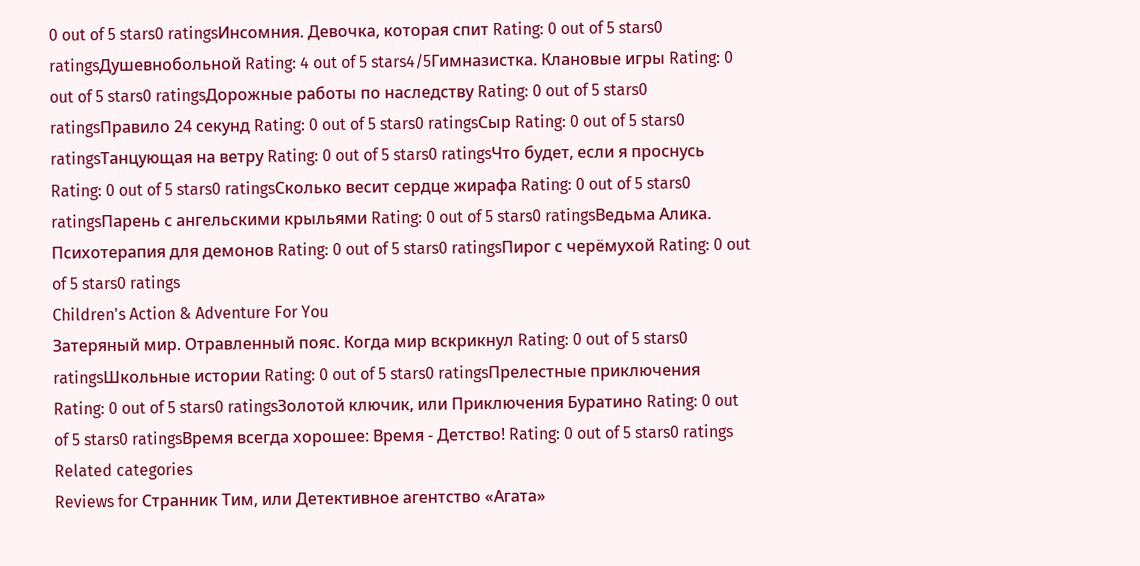0 out of 5 stars0 ratingsИнсомния. Девочка, которая спит Rating: 0 out of 5 stars0 ratingsДушевнобольной Rating: 4 out of 5 stars4/5Гимназистка. Клановые игры Rating: 0 out of 5 stars0 ratingsДорожные работы по наследству Rating: 0 out of 5 stars0 ratingsПравило 24 секунд Rating: 0 out of 5 stars0 ratingsСыр Rating: 0 out of 5 stars0 ratingsТанцующая на ветру Rating: 0 out of 5 stars0 ratingsЧто будет, если я проснусь Rating: 0 out of 5 stars0 ratingsСколько весит сердце жирафа Rating: 0 out of 5 stars0 ratingsПарень с ангельскими крыльями Rating: 0 out of 5 stars0 ratingsВедьма Алика. Психотерапия для демонов Rating: 0 out of 5 stars0 ratingsПирог с черёмухой Rating: 0 out of 5 stars0 ratings
Children's Action & Adventure For You
Затеряный мир. Отравленный пояс. Когда мир вскрикнул Rating: 0 out of 5 stars0 ratingsШкольные истории Rating: 0 out of 5 stars0 ratingsПрелестные приключения Rating: 0 out of 5 stars0 ratingsЗолотой ключик, или Приключения Буратино Rating: 0 out of 5 stars0 ratingsВремя всегда хорошее: Время - Детство! Rating: 0 out of 5 stars0 ratings
Related categories
Reviews for Странник Тим, или Детективное агентство «Агата»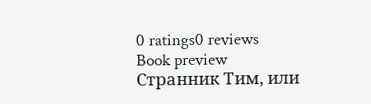0 ratings0 reviews
Book preview
Странник Тим, или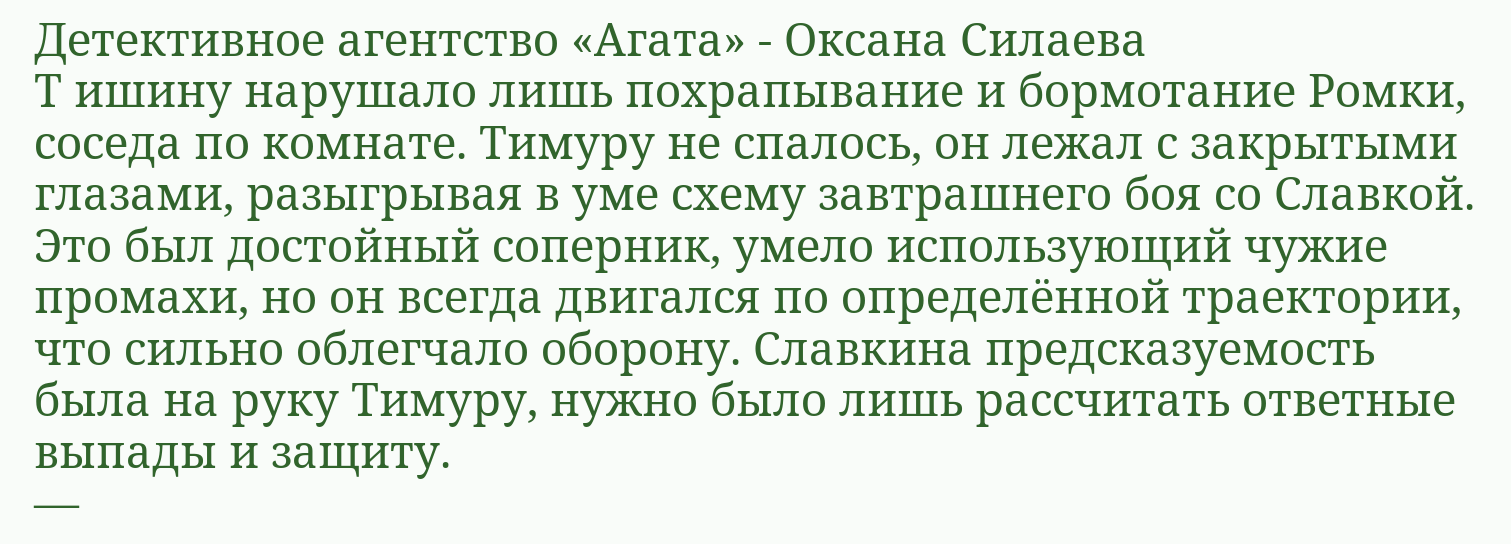Детективное агентство «Агата» - Оксана Силаева
Т ишину нарушало лишь похрапывание и бормотание Ромки, соседа по комнате. Тимуру не спалось, он лежал с закрытыми глазами, разыгрывая в уме схему завтрашнего боя со Славкой. Это был достойный соперник, умело использующий чужие промахи, но он всегда двигался по определённой траектории, что сильно облегчало оборону. Славкина предсказуемость была на руку Тимуру, нужно было лишь рассчитать ответные выпады и защиту.
—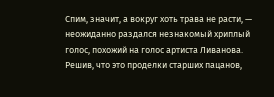Спим, значит, а вокруг хоть трава не расти, — неожиданно раздался незнакомый хриплый голос, похожий на голос артиста Ливанова.
Решив, что это проделки старших пацанов,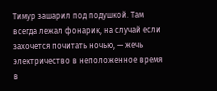Тимур зашарил под подушкой. Там всегда лежал фонарик, на случай если захочется почитать ночью, — жечь электричество в неположенное время в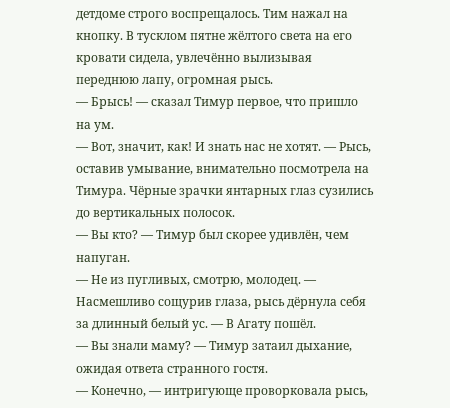детдоме строго воспрещалось. Тим нажал на кнопку. В тусклом пятне жёлтого света на его кровати сидела, увлечённо вылизывая переднюю лапу, огромная рысь.
— Брысь! — сказал Тимур первое, что пришло на ум.
— Вот, значит, как! И знать нас не хотят. — Рысь, оставив умывание, внимательно посмотрела на Тимура. Чёрные зрачки янтарных глаз сузились до вертикальных полосок.
— Вы кто? — Тимур был скорее удивлён, чем напуган.
— Не из пугливых, смотрю, молодец. — Насмешливо сощурив глаза, рысь дёрнула себя за длинный белый ус. — В Агату пошёл.
— Вы знали маму? — Тимур затаил дыхание, ожидая ответа странного гостя.
— Конечно, — интригующе проворковала рысь,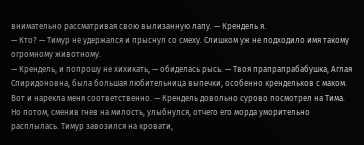внимательно рассматривая свою вылизанную лапу. — Крендель я.
— Кто? — Тимур не удержался и прыснул со смеху. Слишком уж не подходило имя такому огромному животному.
— Крендель, и попрошу не хихикать, — обиделась рысь. — Твоя прапрапрабабушка, Аглая Спиридоновна, была большая любительница выпечки, особенно крендельков с маком. Вот и нарекла меня соответственно. — Крендель довольно сурово посмотрел на Тима. Но потом, сменив гнев на милость, улыбнулся, отчего его морда уморительно расплылась. Тимур завозился на кровати,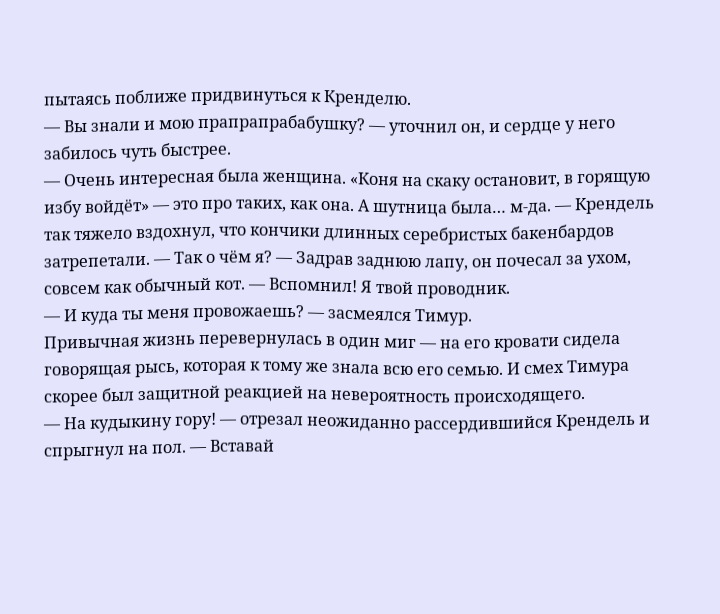пытаясь поближе придвинуться к Кренделю.
— Вы знали и мою прапрапрабабушку? — уточнил он, и сердце у него забилось чуть быстрее.
— Очень интересная была женщина. «Коня на скаку остановит, в горящую избу войдёт» — это про таких, как она. А шутница была… м-да. — Крендель так тяжело вздохнул, что кончики длинных серебристых бакенбардов затрепетали. — Так о чём я? — Задрав заднюю лапу, он почесал за ухом, совсем как обычный кот. — Вспомнил! Я твой проводник.
— И куда ты меня провожаешь? — засмеялся Тимур.
Привычная жизнь перевернулась в один миг — на его кровати сидела говорящая рысь, которая к тому же знала всю его семью. И смех Тимура скорее был защитной реакцией на невероятность происходящего.
— На кудыкину гору! — отрезал неожиданно рассердившийся Крендель и спрыгнул на пол. — Вставай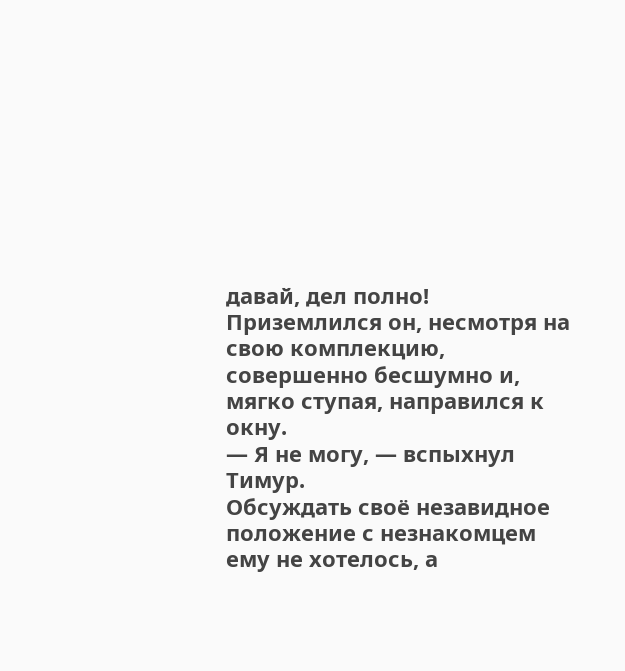давай, дел полно!
Приземлился он, несмотря на свою комплекцию, совершенно бесшумно и, мягко ступая, направился к окну.
— Я не могу, — вспыхнул Тимур.
Обсуждать своё незавидное положение с незнакомцем ему не хотелось, а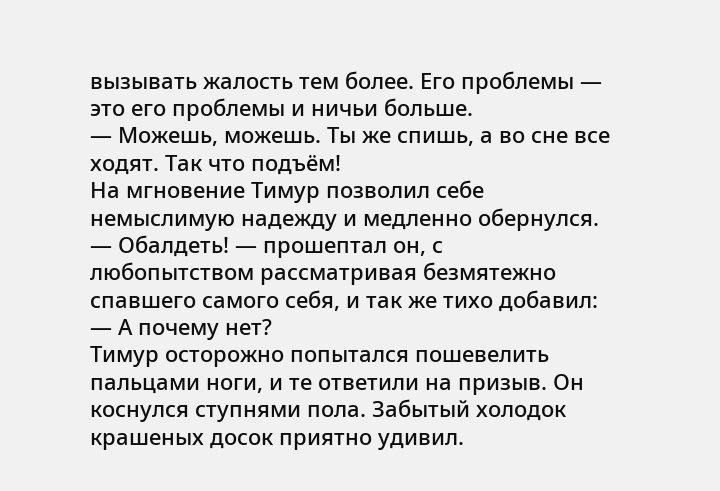вызывать жалость тем более. Его проблемы — это его проблемы и ничьи больше.
— Можешь, можешь. Ты же спишь, а во сне все ходят. Так что подъём!
На мгновение Тимур позволил себе немыслимую надежду и медленно обернулся.
— Обалдеть! — прошептал он, с любопытством рассматривая безмятежно спавшего самого себя, и так же тихо добавил: — А почему нет?
Тимур осторожно попытался пошевелить пальцами ноги, и те ответили на призыв. Он коснулся ступнями пола. Забытый холодок крашеных досок приятно удивил.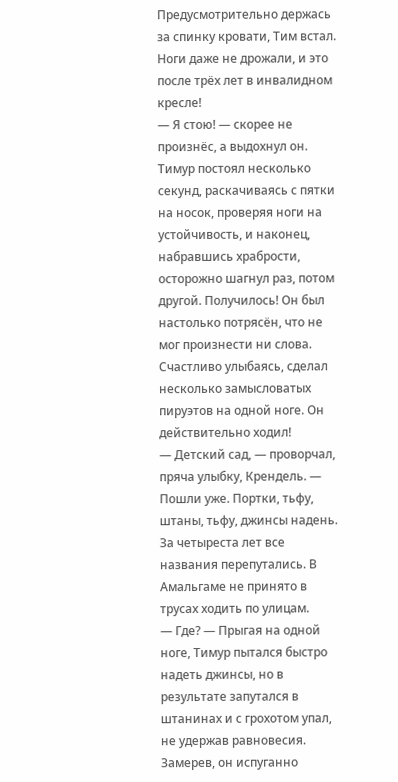Предусмотрительно держась за спинку кровати, Тим встал. Ноги даже не дрожали, и это после трёх лет в инвалидном кресле!
— Я стою! — скорее не произнёс, а выдохнул он.
Тимур постоял несколько секунд, раскачиваясь с пятки на носок, проверяя ноги на устойчивость, и наконец, набравшись храбрости, осторожно шагнул раз, потом другой. Получилось! Он был настолько потрясён, что не мог произнести ни слова. Счастливо улыбаясь, сделал несколько замысловатых пируэтов на одной ноге. Он действительно ходил!
— Детский сад, — проворчал, пряча улыбку, Крендель. — Пошли уже. Портки, тьфу, штаны, тьфу, джинсы надень. За четыреста лет все названия перепутались. В Амальгаме не принято в трусах ходить по улицам.
— Где? — Прыгая на одной ноге, Тимур пытался быстро надеть джинсы, но в результате запутался в штанинах и с грохотом упал, не удержав равновесия.
Замерев, он испуганно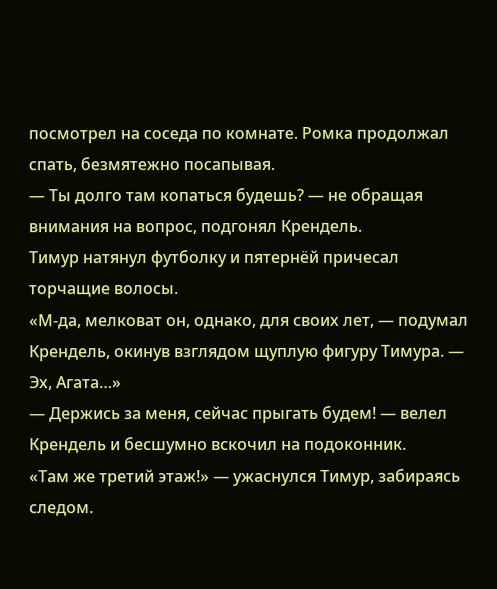посмотрел на соседа по комнате. Ромка продолжал спать, безмятежно посапывая.
— Ты долго там копаться будешь? — не обращая внимания на вопрос, подгонял Крендель.
Тимур натянул футболку и пятернёй причесал торчащие волосы.
«М-да, мелковат он, однако, для своих лет, — подумал Крендель, окинув взглядом щуплую фигуру Тимура. — Эх, Агата…»
— Держись за меня, сейчас прыгать будем! — велел Крендель и бесшумно вскочил на подоконник.
«Там же третий этаж!» — ужаснулся Тимур, забираясь следом.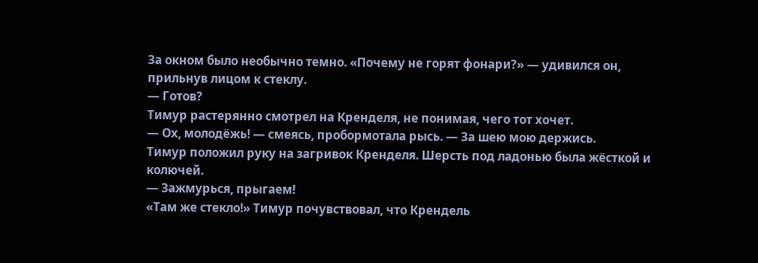За окном было необычно темно. «Почему не горят фонари?» — удивился он, прильнув лицом к стеклу.
— Готов?
Тимур растерянно смотрел на Кренделя, не понимая, чего тот хочет.
— Ох, молодёжь! — смеясь, пробормотала рысь. — За шею мою держись.
Тимур положил руку на загривок Кренделя. Шерсть под ладонью была жёсткой и колючей.
— Зажмурься, прыгаем!
«Там же стекло!» Тимур почувствовал, что Крендель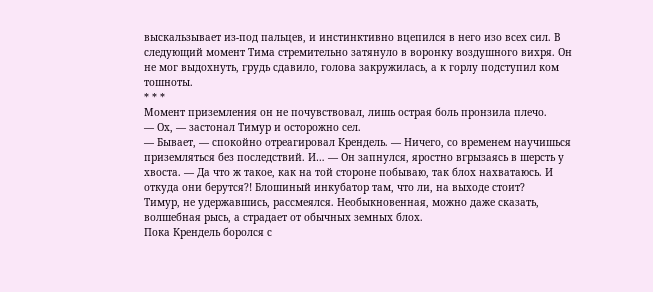выскальзывает из-под пальцев, и инстинктивно вцепился в него изо всех сил. В следующий момент Тима стремительно затянуло в воронку воздушного вихря. Он не мог выдохнуть, грудь сдавило, голова закружилась, а к горлу подступил ком тошноты.
* * *
Момент приземления он не почувствовал, лишь острая боль пронзила плечо.
— Ох, — застонал Тимур и осторожно сел.
— Бывает, — спокойно отреагировал Крендель. — Ничего, со временем научишься приземляться без последствий. И… — Он запнулся, яростно вгрызаясь в шерсть у хвоста. — Да что ж такое, как на той стороне побываю, так блох нахватаюсь. И откуда они берутся?! Блошиный инкубатор там, что ли, на выходе стоит?
Тимур, не удержавшись, рассмеялся. Необыкновенная, можно даже сказать, волшебная рысь, а страдает от обычных земных блох.
Пока Крендель боролся с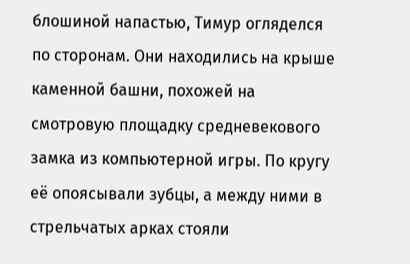блошиной напастью, Тимур огляделся по сторонам. Они находились на крыше каменной башни, похожей на смотровую площадку средневекового замка из компьютерной игры. По кругу её опоясывали зубцы, а между ними в стрельчатых арках стояли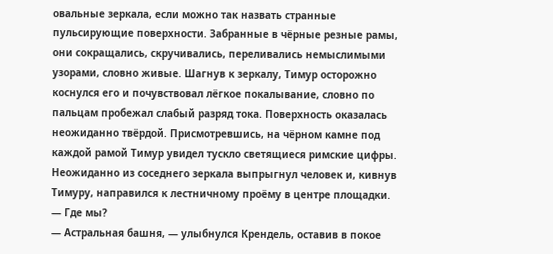овальные зеркала, если можно так назвать странные пульсирующие поверхности. Забранные в чёрные резные рамы, они сокращались, скручивались, переливались немыслимыми узорами, словно живые. Шагнув к зеркалу, Тимур осторожно коснулся его и почувствовал лёгкое покалывание, словно по пальцам пробежал слабый разряд тока. Поверхность оказалась неожиданно твёрдой. Присмотревшись, на чёрном камне под каждой рамой Тимур увидел тускло светящиеся римские цифры. Неожиданно из соседнего зеркала выпрыгнул человек и, кивнув Тимуру, направился к лестничному проёму в центре площадки.
— Где мы?
— Астральная башня, — улыбнулся Крендель, оставив в покое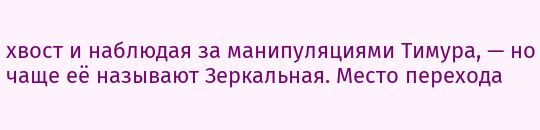хвост и наблюдая за манипуляциями Тимура, — но чаще её называют Зеркальная. Место перехода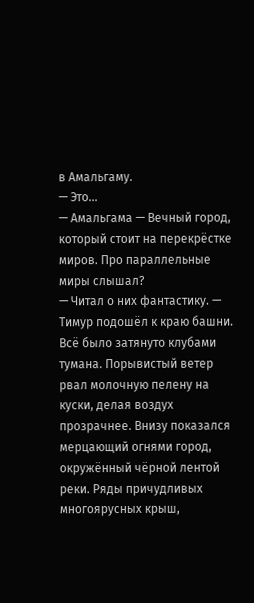в Амальгаму.
— Это…
— Амальгама — Вечный город, который стоит на перекрёстке миров. Про параллельные миры слышал?
— Читал о них фантастику. — Тимур подошёл к краю башни.
Всё было затянуто клубами тумана. Порывистый ветер рвал молочную пелену на куски, делая воздух прозрачнее. Внизу показался мерцающий огнями город, окружённый чёрной лентой реки. Ряды причудливых многоярусных крыш,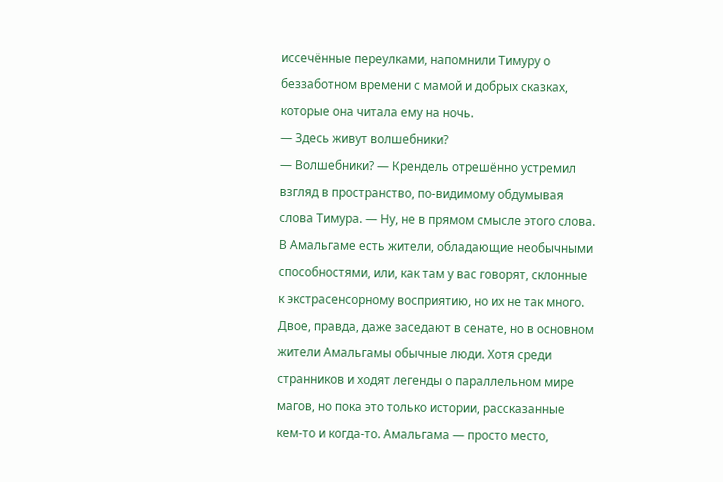иссечённые переулками, напомнили Тимуру о беззаботном времени с мамой и добрых сказках, которые она читала ему на ночь.
— Здесь живут волшебники?
— Волшебники? — Крендель отрешённо устремил взгляд в пространство, по-видимому обдумывая слова Тимура. — Ну, не в прямом смысле этого слова. В Амальгаме есть жители, обладающие необычными способностями, или, как там у вас говорят, склонные к экстрасенсорному восприятию, но их не так много. Двое, правда, даже заседают в сенате, но в основном жители Амальгамы обычные люди. Хотя среди странников и ходят легенды о параллельном мире магов, но пока это только истории, рассказанные кем-то и когда-то. Амальгама — просто место,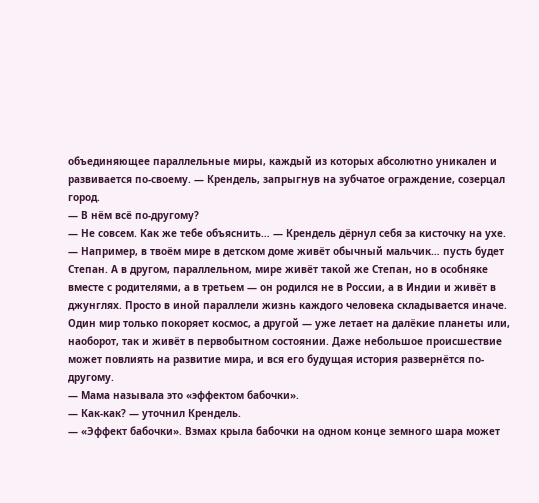объединяющее параллельные миры, каждый из которых абсолютно уникален и развивается по-своему. — Крендель, запрыгнув на зубчатое ограждение, созерцал город.
— В нём всё по-другому?
— Не совсем. Как же тебе объяснить… — Крендель дёрнул себя за кисточку на ухе. — Например, в твоём мире в детском доме живёт обычный мальчик… пусть будет Степан. А в другом, параллельном, мире живёт такой же Степан, но в особняке вместе с родителями, а в третьем — он родился не в России, а в Индии и живёт в джунглях. Просто в иной параллели жизнь каждого человека складывается иначе. Один мир только покоряет космос, а другой — уже летает на далёкие планеты или, наоборот, так и живёт в первобытном состоянии. Даже небольшое происшествие может повлиять на развитие мира, и вся его будущая история развернётся по-другому.
— Мама называла это «эффектом бабочки».
— Как-как? — уточнил Крендель.
— «Эффект бабочки». Взмах крыла бабочки на одном конце земного шара может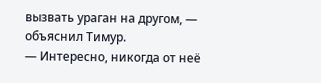вызвать ураган на другом, — объяснил Тимур.
— Интересно, никогда от неё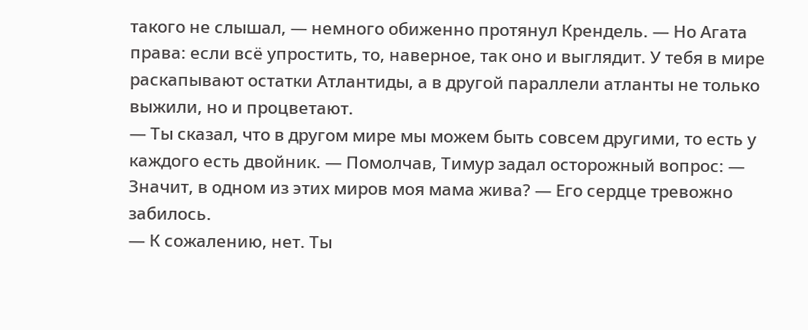такого не слышал, — немного обиженно протянул Крендель. — Но Агата права: если всё упростить, то, наверное, так оно и выглядит. У тебя в мире раскапывают остатки Атлантиды, а в другой параллели атланты не только выжили, но и процветают.
— Ты сказал, что в другом мире мы можем быть совсем другими, то есть у каждого есть двойник. — Помолчав, Тимур задал осторожный вопрос: — Значит, в одном из этих миров моя мама жива? — Его сердце тревожно забилось.
— К сожалению, нет. Ты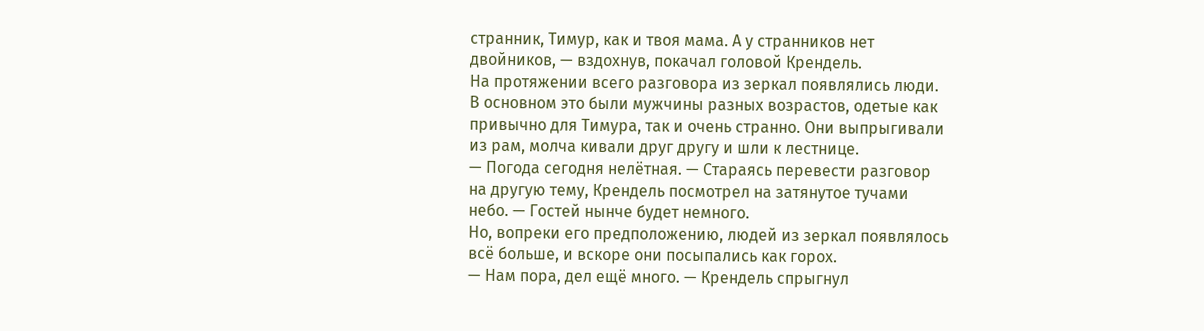странник, Тимур, как и твоя мама. А у странников нет двойников, — вздохнув, покачал головой Крендель.
На протяжении всего разговора из зеркал появлялись люди. В основном это были мужчины разных возрастов, одетые как привычно для Тимура, так и очень странно. Они выпрыгивали из рам, молча кивали друг другу и шли к лестнице.
— Погода сегодня нелётная. — Стараясь перевести разговор на другую тему, Крендель посмотрел на затянутое тучами небо. — Гостей нынче будет немного.
Но, вопреки его предположению, людей из зеркал появлялось всё больше, и вскоре они посыпались как горох.
— Нам пора, дел ещё много. — Крендель спрыгнул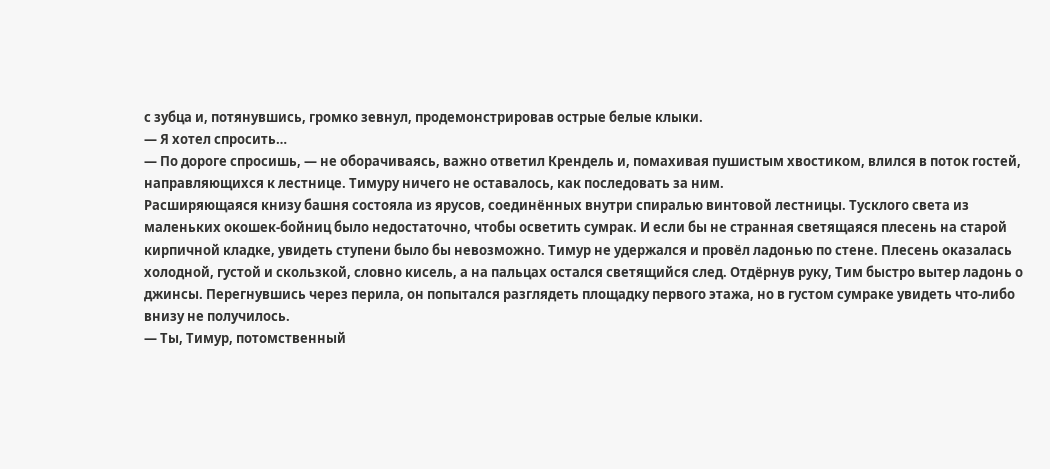с зубца и, потянувшись, громко зевнул, продемонстрировав острые белые клыки.
— Я хотел спросить…
— По дороге спросишь, — не оборачиваясь, важно ответил Крендель и, помахивая пушистым хвостиком, влился в поток гостей, направляющихся к лестнице. Тимуру ничего не оставалось, как последовать за ним.
Расширяющаяся книзу башня состояла из ярусов, соединённых внутри спиралью винтовой лестницы. Тусклого света из маленьких окошек-бойниц было недостаточно, чтобы осветить сумрак. И если бы не странная светящаяся плесень на старой кирпичной кладке, увидеть ступени было бы невозможно. Тимур не удержался и провёл ладонью по стене. Плесень оказалась холодной, густой и скользкой, словно кисель, а на пальцах остался светящийся след. Отдёрнув руку, Тим быстро вытер ладонь о джинсы. Перегнувшись через перила, он попытался разглядеть площадку первого этажа, но в густом сумраке увидеть что-либо внизу не получилось.
— Ты, Тимур, потомственный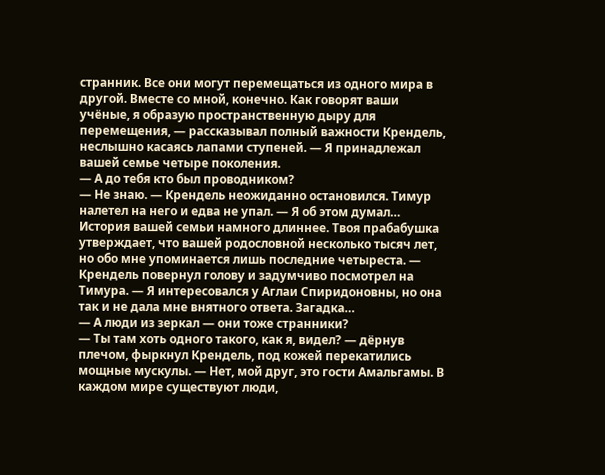странник. Все они могут перемещаться из одного мира в другой. Вместе со мной, конечно. Как говорят ваши учёные, я образую пространственную дыру для перемещения, — рассказывал полный важности Крендель, неслышно касаясь лапами ступеней. — Я принадлежал вашей семье четыре поколения.
— А до тебя кто был проводником?
— Не знаю. — Крендель неожиданно остановился. Тимур налетел на него и едва не упал. — Я об этом думал… История вашей семьи намного длиннее. Твоя прабабушка утверждает, что вашей родословной несколько тысяч лет, но обо мне упоминается лишь последние четыреста. — Крендель повернул голову и задумчиво посмотрел на Тимура. — Я интересовался у Аглаи Спиридоновны, но она так и не дала мне внятного ответа. Загадка…
— А люди из зеркал — они тоже странники?
— Ты там хоть одного такого, как я, видел? — дёрнув плечом, фыркнул Крендель, под кожей перекатились мощные мускулы. — Нет, мой друг, это гости Амальгамы. В каждом мире существуют люди,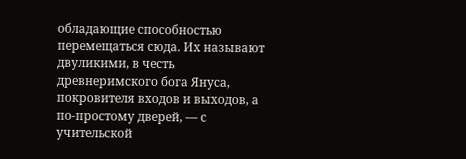обладающие способностью перемещаться сюда. Их называют двуликими, в честь древнеримского бога Януса, покровителя входов и выходов, а по-простому дверей, — с учительской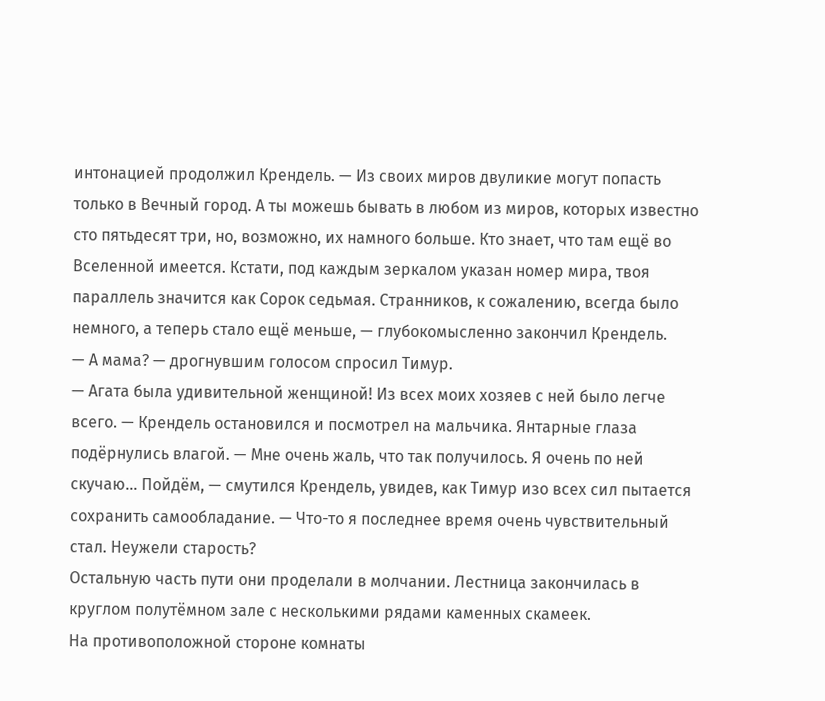интонацией продолжил Крендель. — Из своих миров двуликие могут попасть только в Вечный город. А ты можешь бывать в любом из миров, которых известно сто пятьдесят три, но, возможно, их намного больше. Кто знает, что там ещё во Вселенной имеется. Кстати, под каждым зеркалом указан номер мира, твоя параллель значится как Сорок седьмая. Странников, к сожалению, всегда было немного, а теперь стало ещё меньше, — глубокомысленно закончил Крендель.
— А мама? — дрогнувшим голосом спросил Тимур.
— Агата была удивительной женщиной! Из всех моих хозяев с ней было легче всего. — Крендель остановился и посмотрел на мальчика. Янтарные глаза подёрнулись влагой. — Мне очень жаль, что так получилось. Я очень по ней скучаю… Пойдём, — смутился Крендель, увидев, как Тимур изо всех сил пытается сохранить самообладание. — Что-то я последнее время очень чувствительный стал. Неужели старость?
Остальную часть пути они проделали в молчании. Лестница закончилась в круглом полутёмном зале с несколькими рядами каменных скамеек.
На противоположной стороне комнаты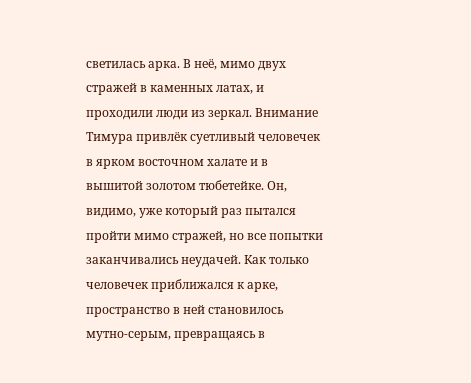светилась арка. В неё, мимо двух стражей в каменных латах, и проходили люди из зеркал. Внимание Тимура привлёк суетливый человечек в ярком восточном халате и в вышитой золотом тюбетейке. Он, видимо, уже который раз пытался пройти мимо стражей, но все попытки заканчивались неудачей. Как только человечек приближался к арке, пространство в ней становилось мутно-серым, превращаясь в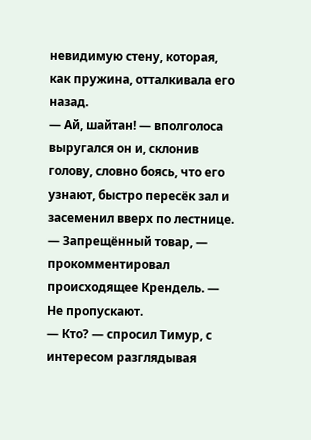невидимую стену, которая, как пружина, отталкивала его назад.
— Ай, шайтан! — вполголоса выругался он и, склонив голову, словно боясь, что его узнают, быстро пересёк зал и засеменил вверх по лестнице.
— Запрещённый товар, — прокомментировал происходящее Крендель. — Не пропускают.
— Кто? — спросил Тимур, с интересом разглядывая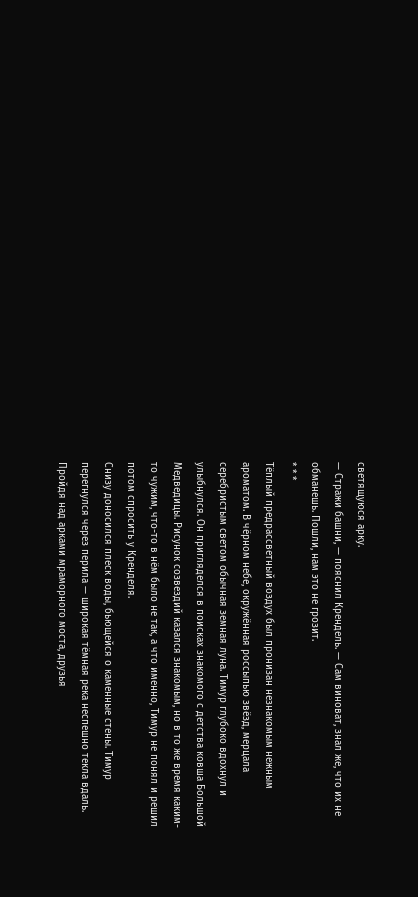светящуюся арку.
— Стражи башни, — пояснил Крендель. — Сам виноват, знал же, что их не обманешь. Пошли, нам это не грозит.
* * *
Тёплый предрассветный воздух был пронизан незнакомым нежным ароматом. В чёрном небе, окружённая россыпью звёзд, мерцала серебристым светом обычная земная луна. Тимур глубоко вдохнул и улыбнулся. Он пригляделся в поисках знакомого с детства ковша Большой Медведицы. Рисунок созвездий казался знакомым, но в то же время каким-то чужим, что-то в нём было не так, а что именно, Тимур не понял и решил потом спросить у Кренделя.
Снизу доносился плеск воды, бьющейся о каменные стены. Тимур перегнулся через перила — широкая тёмная река неспешно текла вдаль. Пройдя над арками мраморного моста, друзья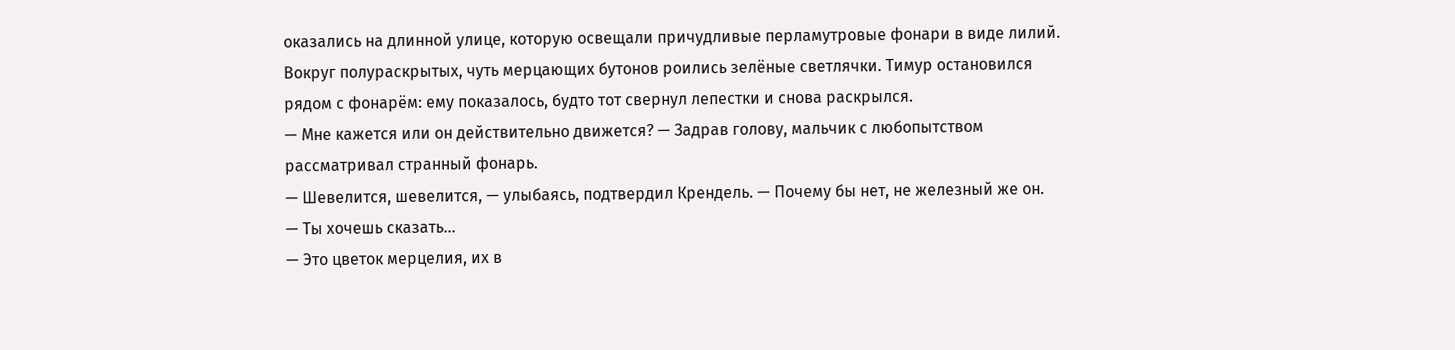оказались на длинной улице, которую освещали причудливые перламутровые фонари в виде лилий. Вокруг полураскрытых, чуть мерцающих бутонов роились зелёные светлячки. Тимур остановился рядом с фонарём: ему показалось, будто тот свернул лепестки и снова раскрылся.
— Мне кажется или он действительно движется? — Задрав голову, мальчик с любопытством рассматривал странный фонарь.
— Шевелится, шевелится, — улыбаясь, подтвердил Крендель. — Почему бы нет, не железный же он.
— Ты хочешь сказать…
— Это цветок мерцелия, их в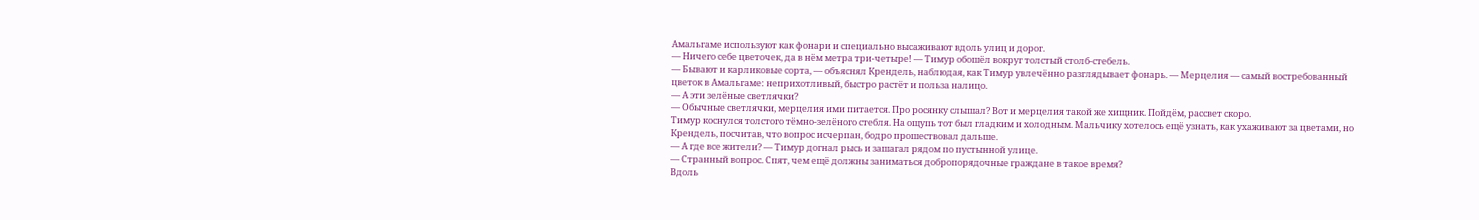Амальгаме используют как фонари и специально высаживают вдоль улиц и дорог.
— Ничего себе цветочек, да в нём метра три-четыре! — Тимур обошёл вокруг толстый столб-стебель.
— Бывают и карликовые сорта, — объяснял Крендель, наблюдая, как Тимур увлечённо разглядывает фонарь. — Мерцелия — самый востребованный цветок в Амальгаме: неприхотливый, быстро растёт и польза налицо.
— А эти зелёные светлячки?
— Обычные светлячки, мерцелия ими питается. Про росянку слышал? Вот и мерцелия такой же хищник. Пойдём, рассвет скоро.
Тимур коснулся толстого тёмно-зелёного стебля. На ощупь тот был гладким и холодным. Мальчику хотелось ещё узнать, как ухаживают за цветами, но Крендель, посчитав, что вопрос исчерпан, бодро прошествовал дальше.
— А где все жители? — Тимур догнал рысь и зашагал рядом по пустынной улице.
— Странный вопрос. Спят, чем ещё должны заниматься добропорядочные граждане в такое время?
Вдоль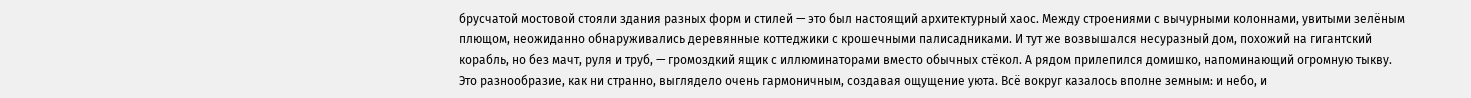брусчатой мостовой стояли здания разных форм и стилей — это был настоящий архитектурный хаос. Между строениями с вычурными колоннами, увитыми зелёным плющом, неожиданно обнаруживались деревянные коттеджики с крошечными палисадниками. И тут же возвышался несуразный дом, похожий на гигантский корабль, но без мачт, руля и труб, — громоздкий ящик с иллюминаторами вместо обычных стёкол. А рядом прилепился домишко, напоминающий огромную тыкву. Это разнообразие, как ни странно, выглядело очень гармоничным, создавая ощущение уюта. Всё вокруг казалось вполне земным: и небо, и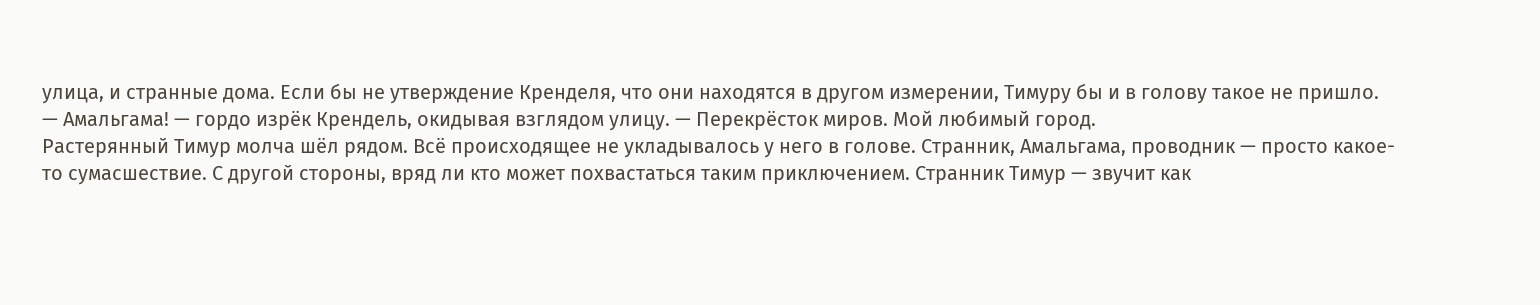улица, и странные дома. Если бы не утверждение Кренделя, что они находятся в другом измерении, Тимуру бы и в голову такое не пришло.
— Амальгама! — гордо изрёк Крендель, окидывая взглядом улицу. — Перекрёсток миров. Мой любимый город.
Растерянный Тимур молча шёл рядом. Всё происходящее не укладывалось у него в голове. Странник, Амальгама, проводник — просто какое-то сумасшествие. С другой стороны, вряд ли кто может похвастаться таким приключением. Странник Тимур — звучит как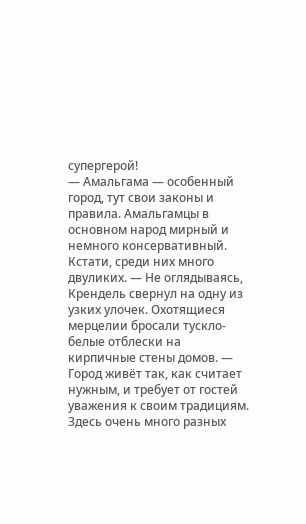супергерой!
— Амальгама — особенный город, тут свои законы и правила. Амальгамцы в основном народ мирный и немного консервативный. Кстати, среди них много двуликих. — Не оглядываясь, Крендель свернул на одну из узких улочек. Охотящиеся мерцелии бросали тускло-белые отблески на кирпичные стены домов. — Город живёт так, как считает нужным, и требует от гостей уважения к своим традициям. Здесь очень много разных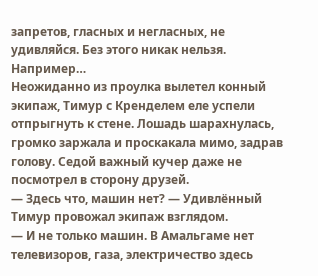запретов, гласных и негласных, не удивляйся. Без этого никак нельзя. Например…
Неожиданно из проулка вылетел конный экипаж, Тимур с Кренделем еле успели отпрыгнуть к стене. Лошадь шарахнулась, громко заржала и проскакала мимо, задрав голову. Седой важный кучер даже не посмотрел в сторону друзей.
— Здесь что, машин нет? — Удивлённый Тимур провожал экипаж взглядом.
— И не только машин. В Амальгаме нет телевизоров, газа, электричество здесь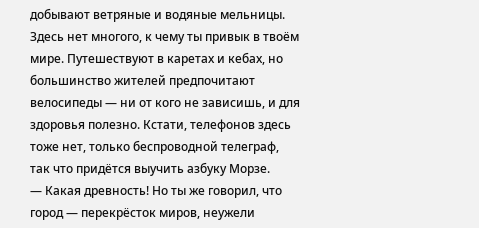добывают ветряные и водяные мельницы. Здесь нет многого, к чему ты привык в твоём мире. Путешествуют в каретах и кебах, но большинство жителей предпочитают велосипеды — ни от кого не зависишь, и для здоровья полезно. Кстати, телефонов здесь тоже нет, только беспроводной телеграф, так что придётся выучить азбуку Морзе.
— Какая древность! Но ты же говорил, что город — перекрёсток миров, неужели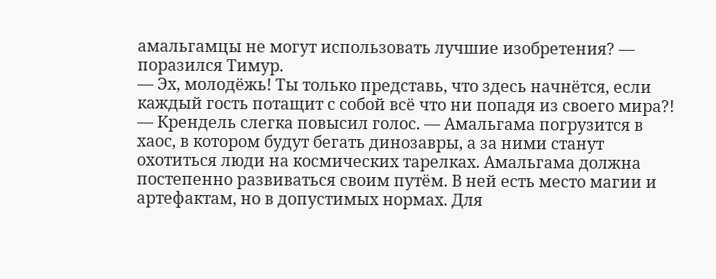амальгамцы не могут использовать лучшие изобретения? — поразился Тимур.
— Эх, молодёжь! Ты только представь, что здесь начнётся, если каждый гость потащит с собой всё что ни попадя из своего мира?! — Крендель слегка повысил голос. — Амальгама погрузится в хаос, в котором будут бегать динозавры, а за ними станут охотиться люди на космических тарелках. Амальгама должна постепенно развиваться своим путём. В ней есть место магии и артефактам, но в допустимых нормах. Для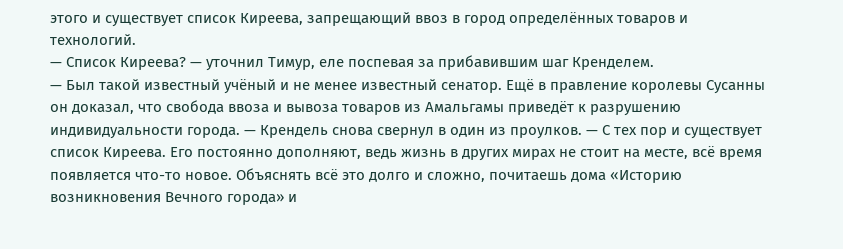этого и существует список Киреева, запрещающий ввоз в город определённых товаров и технологий.
— Список Киреева? — уточнил Тимур, еле поспевая за прибавившим шаг Кренделем.
— Был такой известный учёный и не менее известный сенатор. Ещё в правление королевы Сусанны он доказал, что свобода ввоза и вывоза товаров из Амальгамы приведёт к разрушению индивидуальности города. — Крендель снова свернул в один из проулков. — С тех пор и существует список Киреева. Его постоянно дополняют, ведь жизнь в других мирах не стоит на месте, всё время появляется что-то новое. Объяснять всё это долго и сложно, почитаешь дома «Историю возникновения Вечного города» и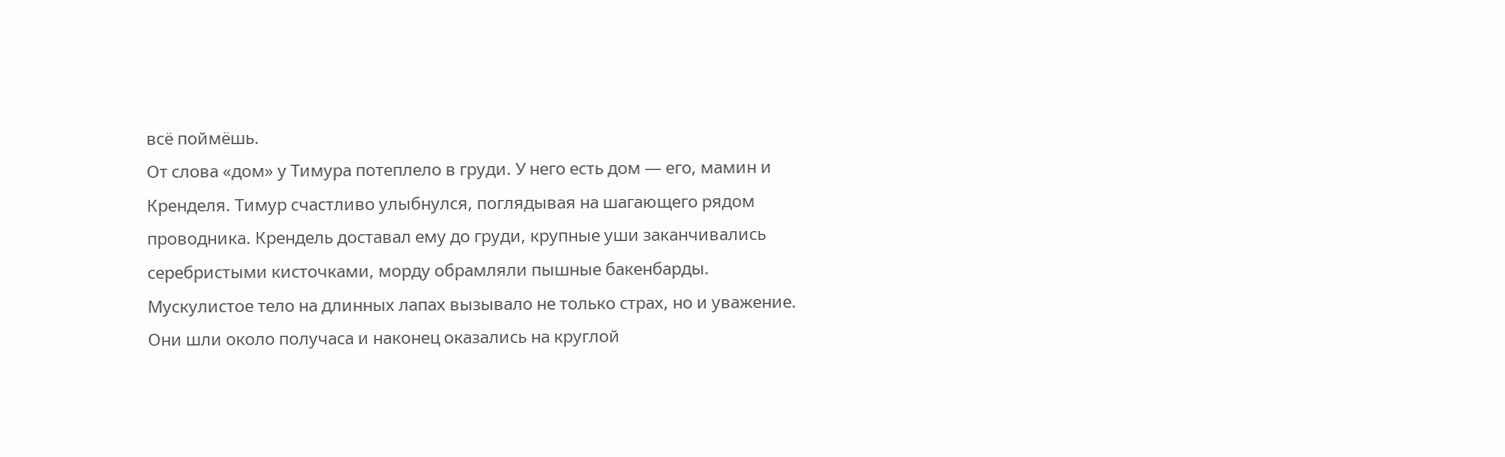всё поймёшь.
От слова «дом» у Тимура потеплело в груди. У него есть дом — его, мамин и Кренделя. Тимур счастливо улыбнулся, поглядывая на шагающего рядом проводника. Крендель доставал ему до груди, крупные уши заканчивались серебристыми кисточками, морду обрамляли пышные бакенбарды. Мускулистое тело на длинных лапах вызывало не только страх, но и уважение.
Они шли около получаса и наконец оказались на круглой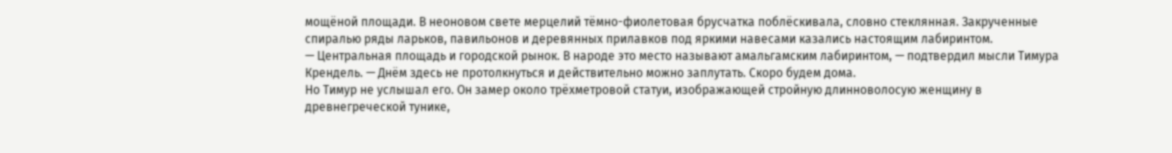мощёной площади. В неоновом свете мерцелий тёмно-фиолетовая брусчатка поблёскивала, словно стеклянная. Закрученные спиралью ряды ларьков, павильонов и деревянных прилавков под яркими навесами казались настоящим лабиринтом.
— Центральная площадь и городской рынок. В народе это место называют амальгамским лабиринтом, — подтвердил мысли Тимура Крендель. — Днём здесь не протолкнуться и действительно можно заплутать. Скоро будем дома.
Но Тимур не услышал его. Он замер около трёхметровой статуи, изображающей стройную длинноволосую женщину в древнегреческой тунике,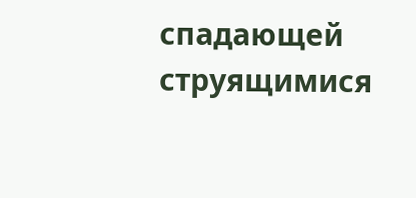спадающей струящимися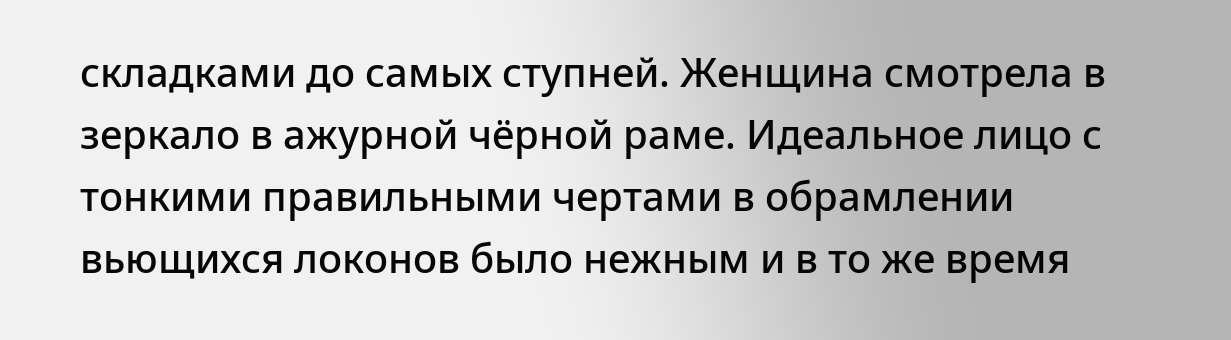складками до самых ступней. Женщина смотрела в зеркало в ажурной чёрной раме. Идеальное лицо с тонкими правильными чертами в обрамлении вьющихся локонов было нежным и в то же время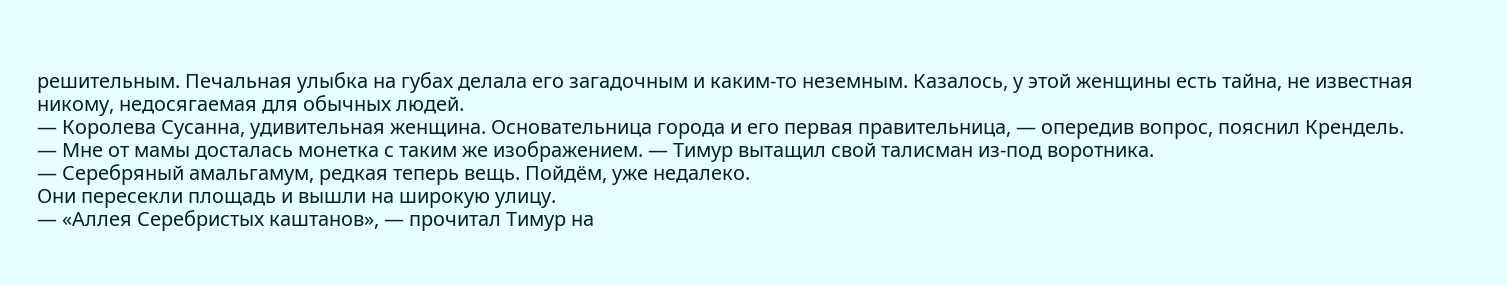решительным. Печальная улыбка на губах делала его загадочным и каким-то неземным. Казалось, у этой женщины есть тайна, не известная никому, недосягаемая для обычных людей.
— Королева Сусанна, удивительная женщина. Основательница города и его первая правительница, — опередив вопрос, пояснил Крендель.
— Мне от мамы досталась монетка с таким же изображением. — Тимур вытащил свой талисман из-под воротника.
— Серебряный амальгамум, редкая теперь вещь. Пойдём, уже недалеко.
Они пересекли площадь и вышли на широкую улицу.
— «Аллея Серебристых каштанов», — прочитал Тимур на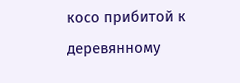косо прибитой к деревянному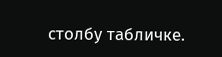столбу табличке.